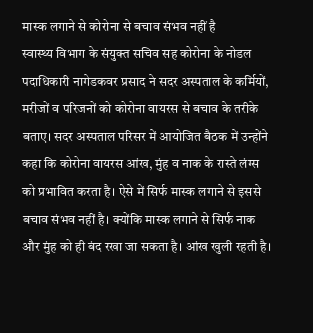मास्क लगाने से कोरोना से बचाव संभव नहीं है
स्वास्थ्य विभाग के संयुक्त सचिव सह कोरोना के नोडल पदाधिकारी नागेडकवर प्रसाद ने सदर अस्पताल के कर्मियों, मरीजों व परिजनों को कोरोना वायरस से बचाव के तरीके बताए। सदर अस्पताल परिसर में आयोजित बैठक में उन्होंने कहा कि कोरोना वायरस आंख, मुंह व नाक के रास्ते लंग्स को प्रभावित करता है। ऐसे में सिर्फ मास्क लगाने से इससे बचाव संभव नहीं है। क्योंकि मास्क लगाने से सिर्फ नाक और मुंह को ही बंद रखा जा सकता है। आंख खुली रहती है।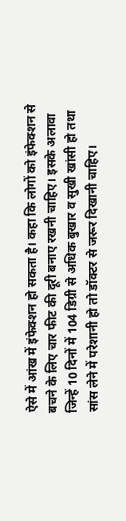ऐसे में आंख में इंफेक्शन हो सकता है। कहा कि लोगों को इंफेक्शन से बचने के लिए चार फीट की दूरी बनाए रखनी चाहिए। इसके अलावा जिन्हें 10 दिनों में 104 डिग्री से अधिक बुखार व सुखी खांसी हो तथा सांस लेने में परेशानी हो तो डॉक्टर से जरूर दिखानी चाहिए।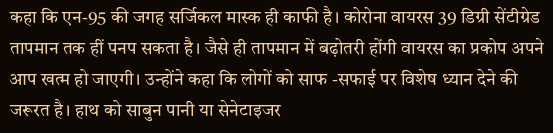कहा कि एन-95 की जगह सर्जिकल मास्क ही काफी है। कोरोना वायरस 39 डिग्री सेंटीग्रेड तापमान तक हीं पनप सकता है। जैसे ही तापमान में बढ़ोतरी होंगी वायरस का प्रकोप अपने आप खत्म हो जाएगी। उन्होंने कहा कि लोगों को साफ -सफाई पर विशेष ध्यान देने की जरूरत है। हाथ को साबुन पानी या सेनेटाइजर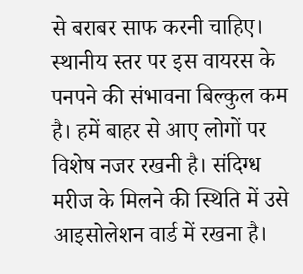से बराबर साफ करनी चाहिए। स्थानीय स्तर पर इस वायरस के पनपने की संभावना बिल्कुल कम है। हमें बाहर से आए लोगों पर विशेष नजर रखनी है। संदिग्ध मरीज के मिलने की स्थिति में उसे आइसोलेशन वार्ड में रखना है।